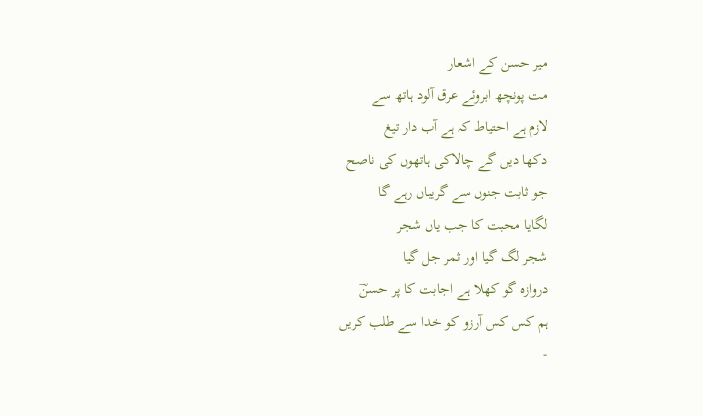میر حسن کے اشعار
مت پونچھ ابروئے عرق آلود ہاتھ سے
لازم ہے احتیاط کہ ہے آب دار تیغ
دکھا دیں گے چالاکی ہاتھوں کی ناصح
جو ثابت جنوں سے گریباں رہے گا
لگایا محبت کا جب یاں شجر
شجر لگ گیا اور ثمر جل گیا
دروازہ گو کھلا ہے اجابت کا پر حسنؔ
ہم کس کس آرزو کو خدا سے طلب کریں
-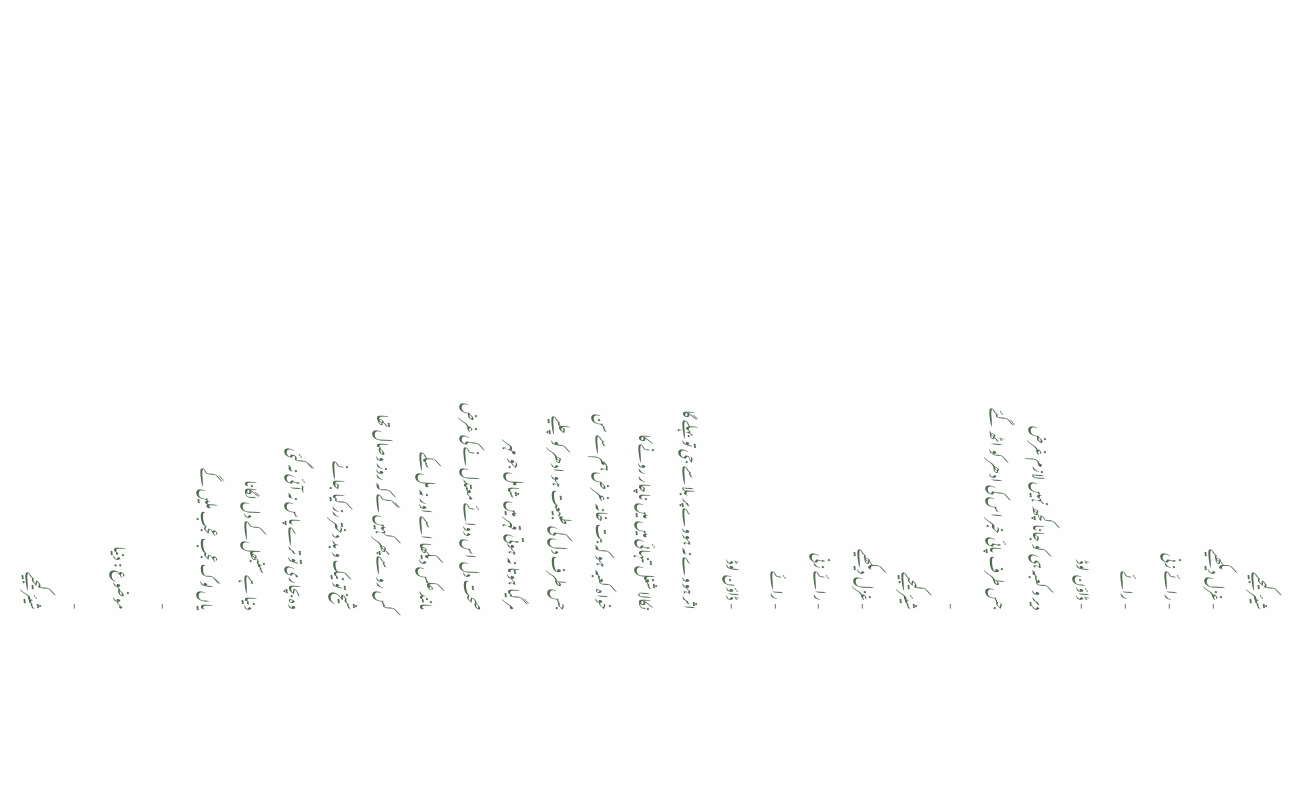شیئر کیجیے
- غزل دیکھیے
- رائے زنی
- رائے
- ڈاؤن لوڈ
دیر و کعبہ ہی کو جانا کچھ نہیں لازم غرض
جس طرف پائی خبر اس کی ادھر کو اٹھ گئے
-
شیئر کیجیے
- غزل دیکھیے
- رائے زنی
- رائے
- ڈاؤن لوڈ
اثر ہووے نہ ہووے پر بلا سے جی تو بہلے گا
نکالا شغل تنہائی میں میں ناچار رونے کا
خواہ کعبہ ہو کہ بت خانہ غرض ہم سے سن
جس طرف دل کی طبیعت ہو ادھر کو چلیے
مر گیا ہوتا نہ ہوتی قہر میں شامل جو مہر
صحت دل اس دوائے معتدل نے کی غرض
مانند عکس دیکھا اسے اور نہ مل سکے
کس رو سے پھر کہیں گے کہ روز وصال تھا
شیخ تو نیک و بد دختر رز کیا جانے
وہ بچاری تو ترے پاس نہ آئی نہ گئی
دنیا ہے سنبھل کے دل لگانا
یاں لوگ عجب عجب ملیں گے
-
موضوع : دنیا
-
شیئر کیجیے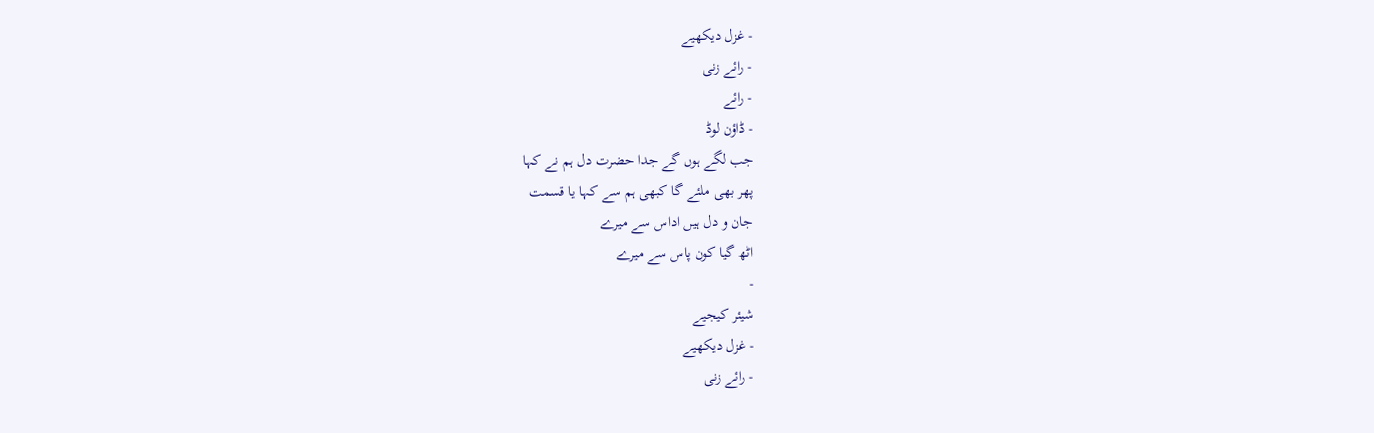- غزل دیکھیے
- رائے زنی
- رائے
- ڈاؤن لوڈ
جب لگے ہوں گے جدا حضرت دل ہم نے کہا
پھر بھی ملئے گا کبھی ہم سے کہا یا قسمت
جان و دل ہیں اداس سے میرے
اٹھ گیا کون پاس سے میرے
-
شیئر کیجیے
- غزل دیکھیے
- رائے زنی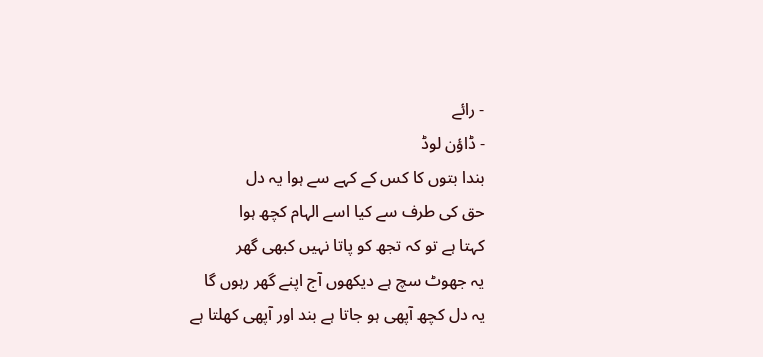- رائے
- ڈاؤن لوڈ
بندا بتوں کا کس کے کہے سے ہوا یہ دل
حق کی طرف سے کیا اسے الہام کچھ ہوا
کہتا ہے تو کہ تجھ کو پاتا نہیں کبھی گھر
یہ جھوٹ سچ ہے دیکھوں آج اپنے گھر رہوں گا
یہ دل کچھ آپھی ہو جاتا ہے بند اور آپھی کھلتا ہے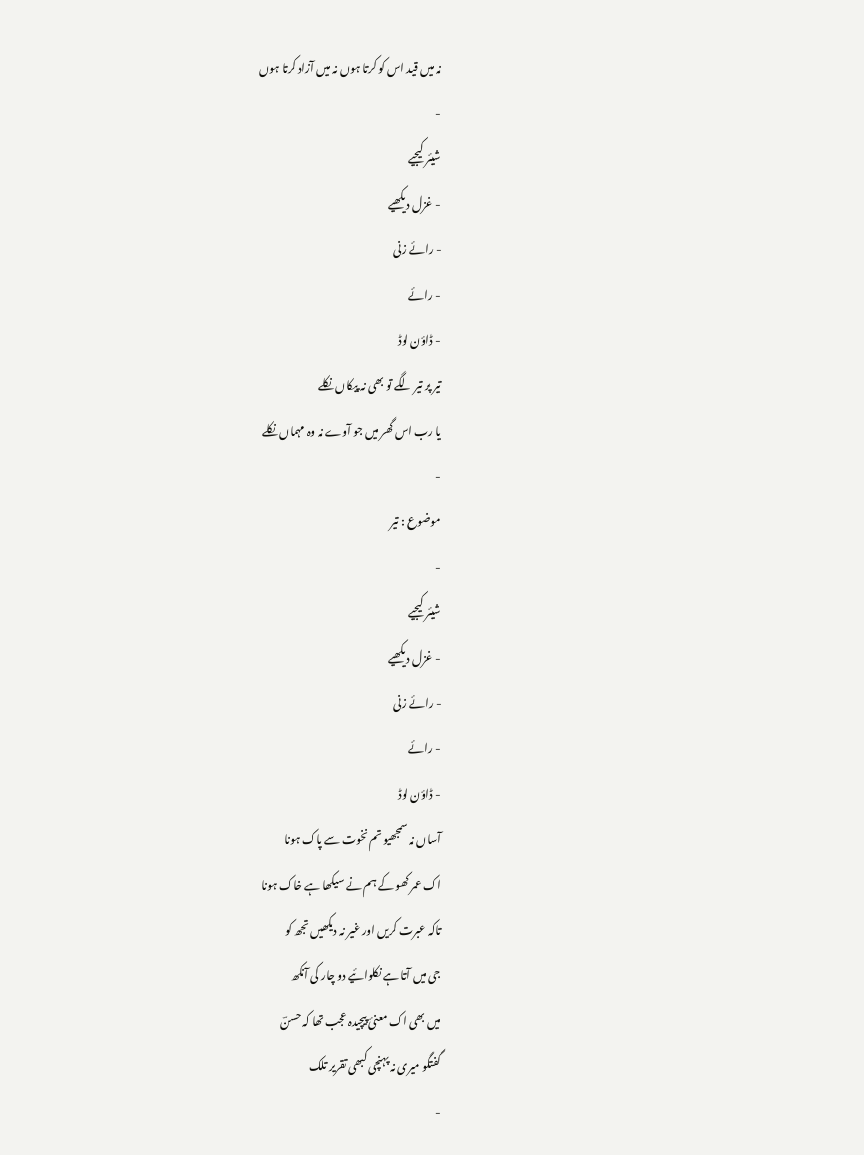نہ میں قید اس کو کرتا ہوں نہ میں آزاد کرتا ہوں
-
شیئر کیجیے
- غزل دیکھیے
- رائے زنی
- رائے
- ڈاؤن لوڈ
تیر پر تیر لگے تو بھی نہ پیکاں نکلے
یا رب اس گھر میں جو آوے نہ وہ مہماں نکلے
-
موضوع : تیر
-
شیئر کیجیے
- غزل دیکھیے
- رائے زنی
- رائے
- ڈاؤن لوڈ
آساں نہ سمجھیو تم نخوت سے پاک ہونا
اک عمر کھو کے ہم نے سیکھا ہے خاک ہونا
تاکہ عبرت کریں اور غیر نہ دیکھیں تجھ کو
جی میں آتا ہے نکلوائیے دو چار کی آنکھ
میں بھی اک معنیٔ پیچیدہ عجب تھا کہ حسنؔ
گفتگو میری نہ پہنچی کبھی تقریر تلک
-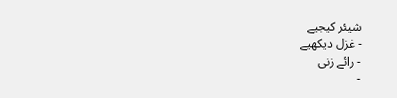شیئر کیجیے
- غزل دیکھیے
- رائے زنی
-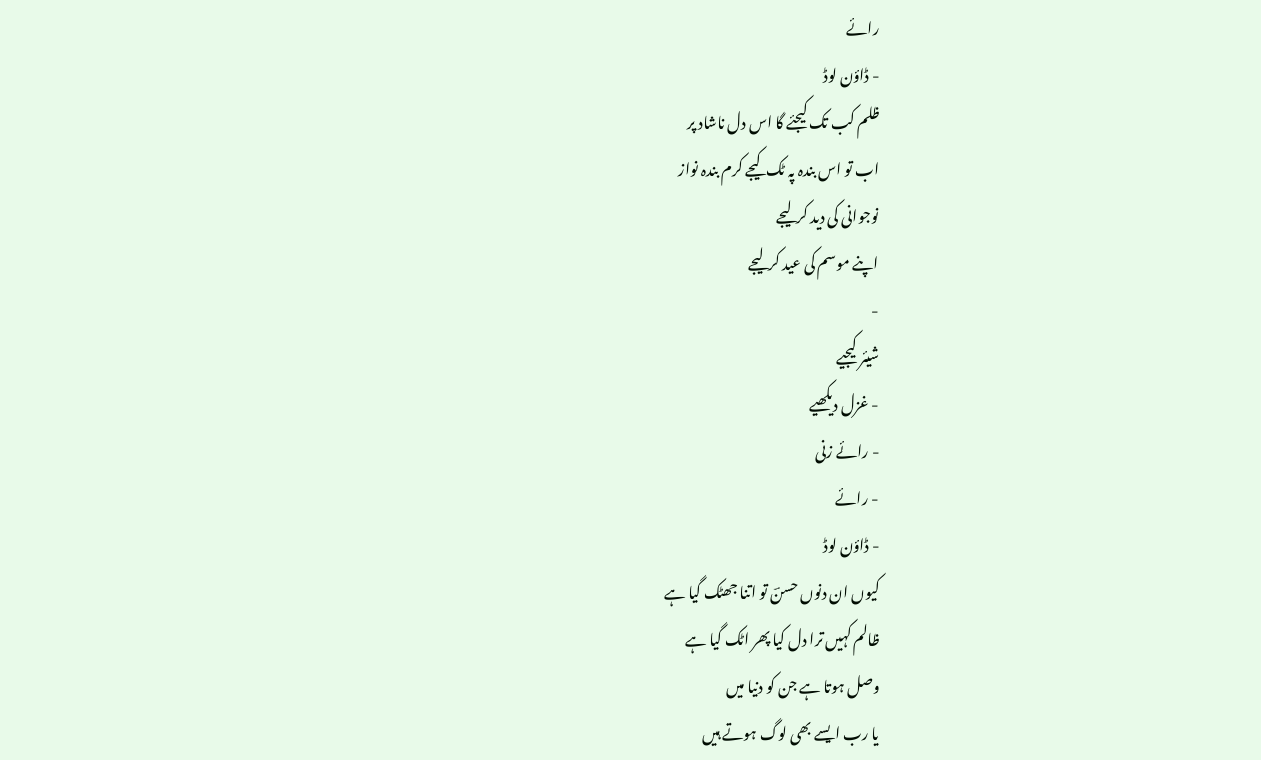رائے
- ڈاؤن لوڈ
ظلم کب تک کیجئے گا اس دل ناشاد پر
اب تو اس بندہ پہ ٹک کیجے کرم بندہ نواز
نوجوانی کی دید کر لیجے
اپنے موسم کی عید کر لیجے
-
شیئر کیجیے
- غزل دیکھیے
- رائے زنی
- رائے
- ڈاؤن لوڈ
کیوں ان دنوں حسنؔ تو اتنا جھٹک گیا ہے
ظالم کہیں ترا دل کیا پھر اٹک گیا ہے
وصل ہوتا ہے جن کو دنیا میں
یا رب ایسے بھی لوگ ہوتے ہیں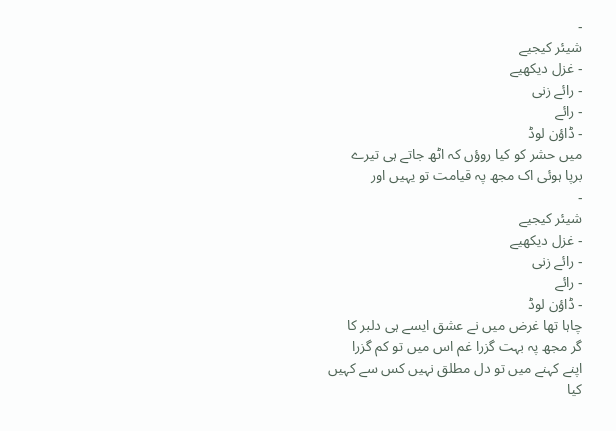-
شیئر کیجیے
- غزل دیکھیے
- رائے زنی
- رائے
- ڈاؤن لوڈ
میں حشر کو کیا روؤں کہ اٹھ جاتے ہی تیرے
برپا ہوئی اک مجھ پہ قیامت تو یہیں اور
-
شیئر کیجیے
- غزل دیکھیے
- رائے زنی
- رائے
- ڈاؤن لوڈ
چاہا تھا غرض میں نے عشق ایسے ہی دلبر کا
گر مجھ پہ بہت گزرا غم اس میں تو کم گزرا
اپنے کہنے میں تو دل مطلق نہیں کس سے کہیں
کیا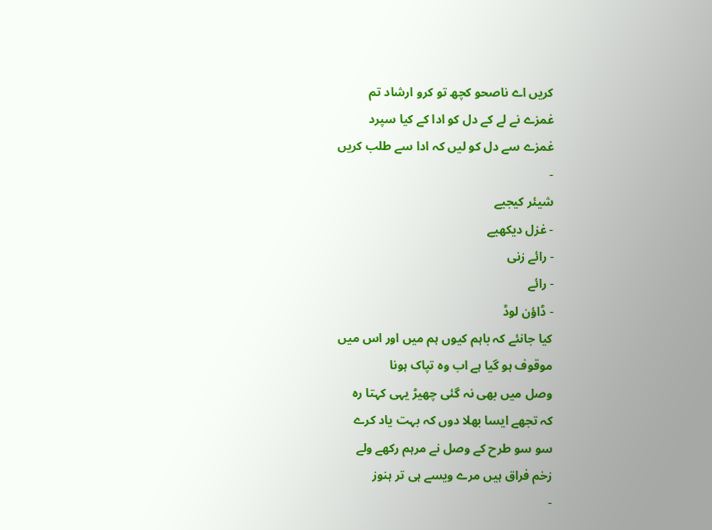کریں اے ناصحو کچھ تو کرو ارشاد تم
غمزے نے لے کے دل کو ادا کے کیا سپرد
غمزے سے دل کو لیں کہ ادا سے طلب کریں
-
شیئر کیجیے
- غزل دیکھیے
- رائے زنی
- رائے
- ڈاؤن لوڈ
کیا جانئے کہ باہم کیوں ہم میں اور اس میں
موقوف ہو گیا ہے اب وہ تپاک ہونا
وصل میں بھی نہ گئی چھیڑ یہی کہتا رہ
کہ تجھے ایسا بھلا دوں کہ بہت یاد کرے
سو سو طرح کے وصل نے مرہم رکھے ولے
زخم فراق ہیں مرے ویسے ہی تر ہنوز
-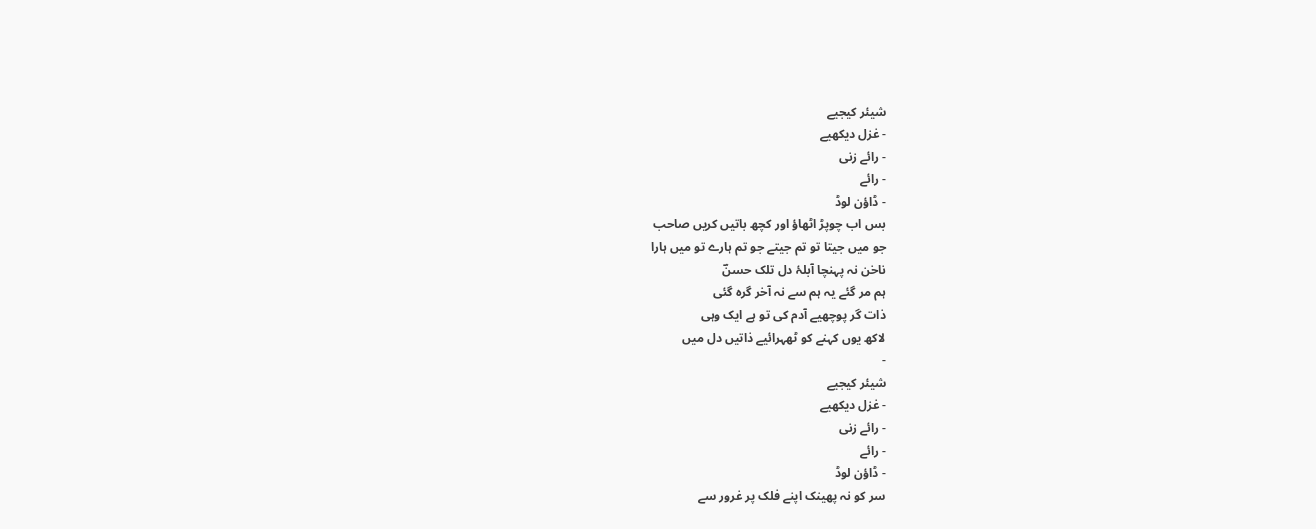شیئر کیجیے
- غزل دیکھیے
- رائے زنی
- رائے
- ڈاؤن لوڈ
بس اب چوپڑ اٹھاؤ اور کچھ باتیں کریں صاحب
جو میں جیتا تو تم جیتے جو تم ہارے تو میں ہارا
ناخن نہ پہنچا آبلۂ دل تلک حسنؔ
ہم مر گئے یہ ہم سے نہ آخر گرہ گئی
ذات گر پوچھیے آدم کی تو ہے ایک وہی
لاکھ یوں کہنے کو ٹھہرائیے ذاتیں دل میں
-
شیئر کیجیے
- غزل دیکھیے
- رائے زنی
- رائے
- ڈاؤن لوڈ
سر کو نہ پھینک اپنے فلک پر غرور سے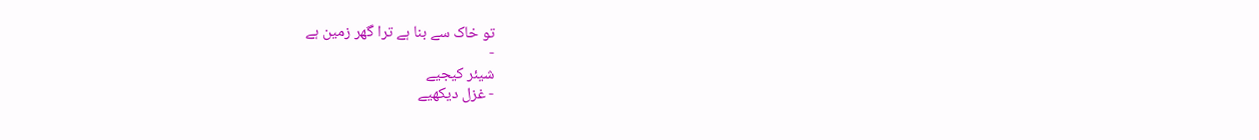تو خاک سے بنا ہے ترا گھر زمین ہے
-
شیئر کیجیے
- غزل دیکھیے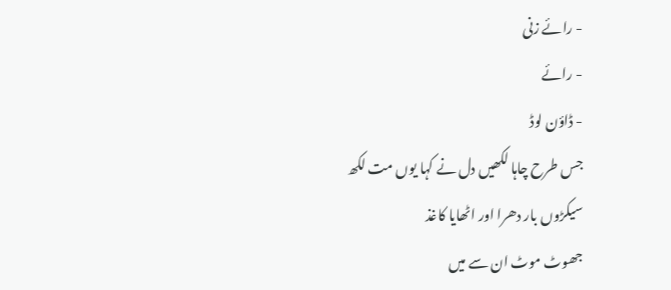- رائے زنی
- رائے
- ڈاؤن لوڈ
جس طرح چاہا لکھیں دل نے کہا یوں مت لکھ
سیکڑوں بار دھرا اور اٹھایا کاغذ
جھوٹ موٹ ان سے میں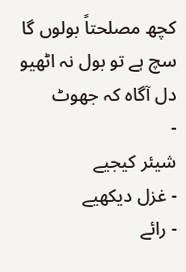کچھ مصلحتاً بولوں گا
سچ ہے تو بول نہ اٹھیو دل آگاہ کہ جھوٹ
-
شیئر کیجیے
- غزل دیکھیے
- رائے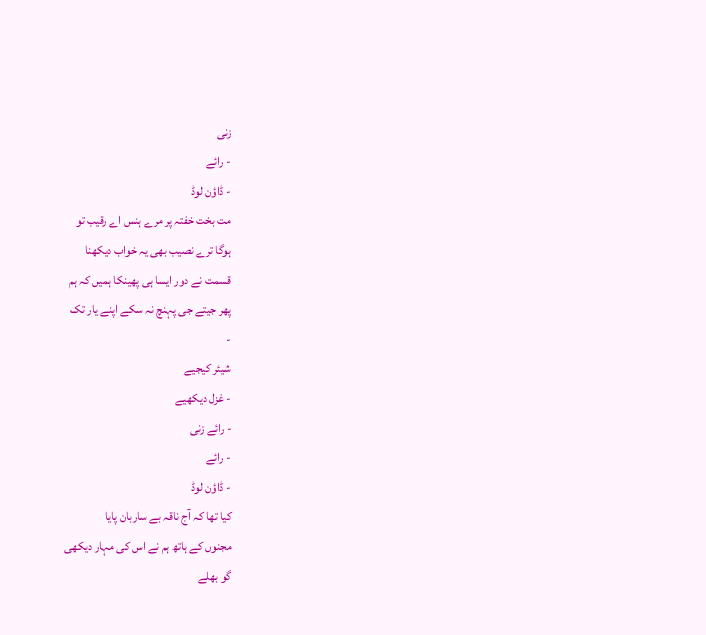زنی
- رائے
- ڈاؤن لوڈ
مت بخت خفتہ پر مرے ہنس اے رقیب تو
ہوگا ترے نصیب بھی یہ خواب دیکھنا
قسمت نے دور ایسا ہی پھینکا ہمیں کہ ہم
پھر جیتے جی پہنچ نہ سکے اپنے یار تک
-
شیئر کیجیے
- غزل دیکھیے
- رائے زنی
- رائے
- ڈاؤن لوڈ
کیا تھا کہ آج ناقہ بے ساربان پایا
مجنوں کے ہاتھ ہم نے اس کی مہار دیکھی
گو بھلے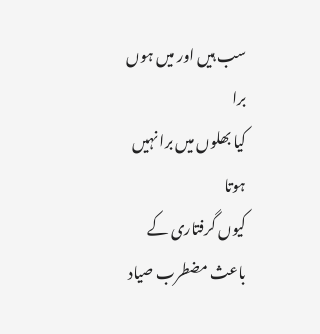سب ہیں اور میں ہوں برا
کیا بھلوں میں برا نہیں ہوتا
کیوں گرفتاری کے باعث مضطرب صیاد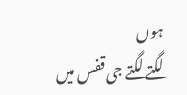ہوں
لگتے لگتے جی قفس میں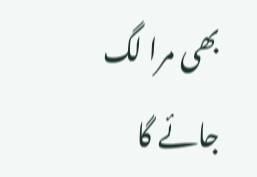بھی مرا لگ جائے گا